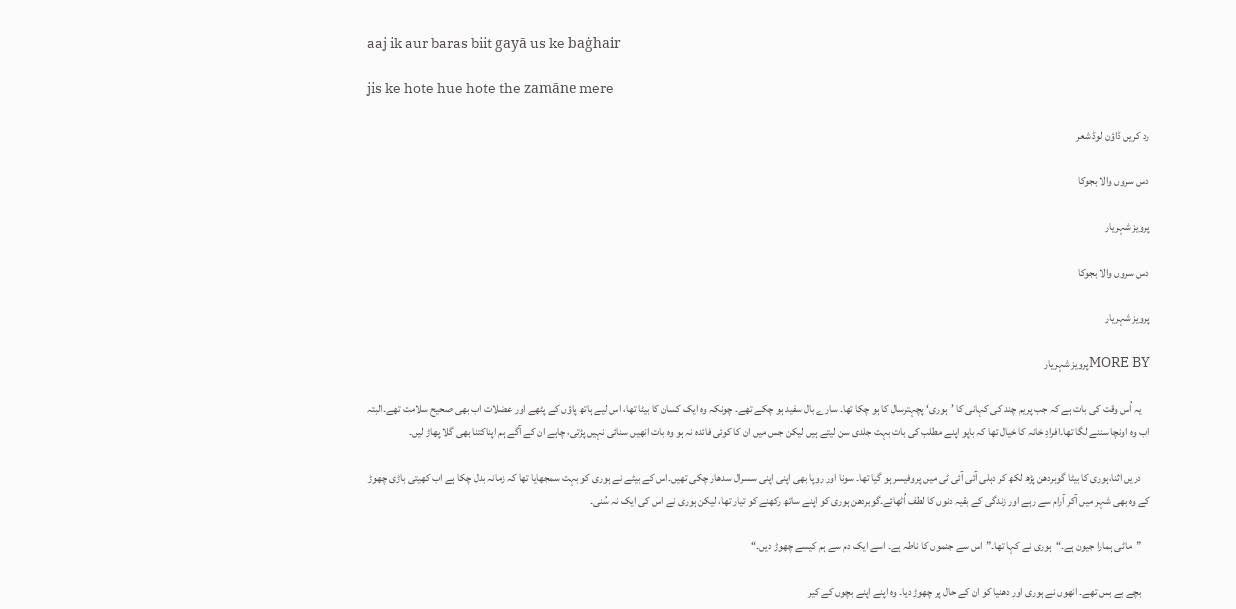aaj ik aur baras biit gayā us ke baġhair

jis ke hote hue hote the zamāne mere

رد کریں ڈاؤن لوڈ شعر

دس سروں والا بجوکا

پرویز شہریار

دس سروں والا بجوکا

پرویز شہریار

MORE BYپرویز شہریار

    یہ اُس وقت کی بات ہے کہ جب پریم چند کی کہانی کا ’ہوری‘ پچہترسال کا ہو چکا تھا۔ سارے بال سفید ہو چکے تھے۔ چونکہ وہ ایک کسان کا بیٹا تھا، اس لیے ہاتھ پاؤں کے پٹھے اور عضلات اب بھی صحیح سلامت تھے۔البتہ اب وہ اونچا سننے لگا تھا۔افرادِ خانہ کا خیال تھا کہ باپو اپنے مطلب کی بات بہت جلدی سن لیتے ہیں لیکن جس میں ان کا کوئی فائدہ نہ ہو وہ بات انھیں سنائی نہیں پڑتی، چاہے ان کے آگے ہم اپناکتنا بھی گلا پھاڑ لیں۔

    دریں اثنا،ہوری کا بیٹا گوبردھن پڑھ لکھ کر دہلی آئی آئی ٹی میں پروفیسر ہو گیا تھا۔ سونا اور روپا بھی اپنی اپنی سسرال سدھار چکی تھیں۔اس کے بیٹے نے ہوری کو بہت سمجھایا تھا کہ زمانہ بدل چکا ہے اب کھیتی باڑی چھوڑ کے وہ بھی شہر میں آکر آرام سے رہے اور زندگی کے بقیہ دنوں کا لطف اُٹھائے۔گوبردھن ہوری کو اپنے ساتھ رکھنے کو تیار تھا، لیکن ہوری نے اس کی ایک نہ سُنی۔

    ”ماٹی ہمارا جیون ہے۔“ہوری نے کہا تھا۔”اس سے جنموں کا ناطہ ہے۔ اسے ایک دم سے ہم کیسے چھوڑ دیں۔“

    بچے بے بس تھے۔ انھوں نے ہوری اور دھنیا کو ان کے حال پر چھوڑ دیا۔ وہ اپنے اپنے بچوں کے کیر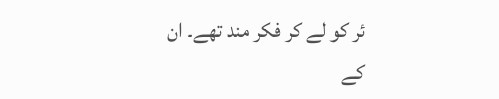ئر کو لے کر فکر مند تھے۔ ان کے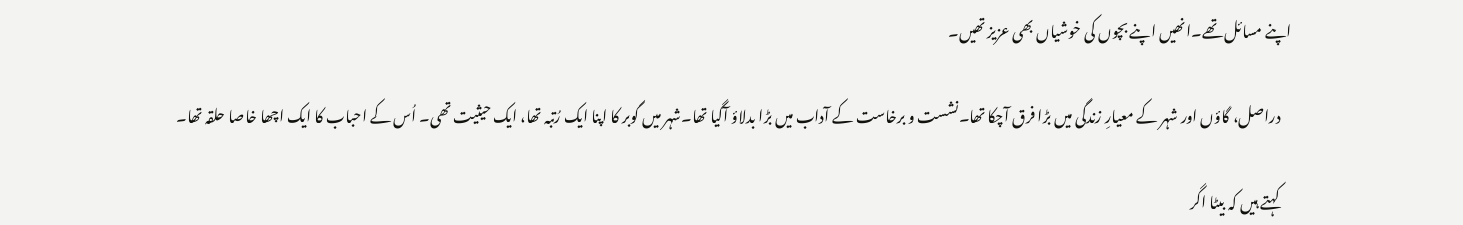اپنے مسائل تھے۔انھیں اپنے بچوں کی خوشیاں بھی عزیز تھیں۔

    دراصل، گاؤں اور شہر کے معیارِ زندگی میں بڑا فرق آچکا تھا۔نشست و برخاست کے آداب میں بڑا بدلاؤ آگیا تھا۔شہر میں گوبر کا اپنا ایک رُتبہ تھا، ایک حیثیت تھی۔ اُس کے احباب کا ایک اچھا خاصا حلقہ تھا۔

    کہتے ہیں کہ بیٹا اگر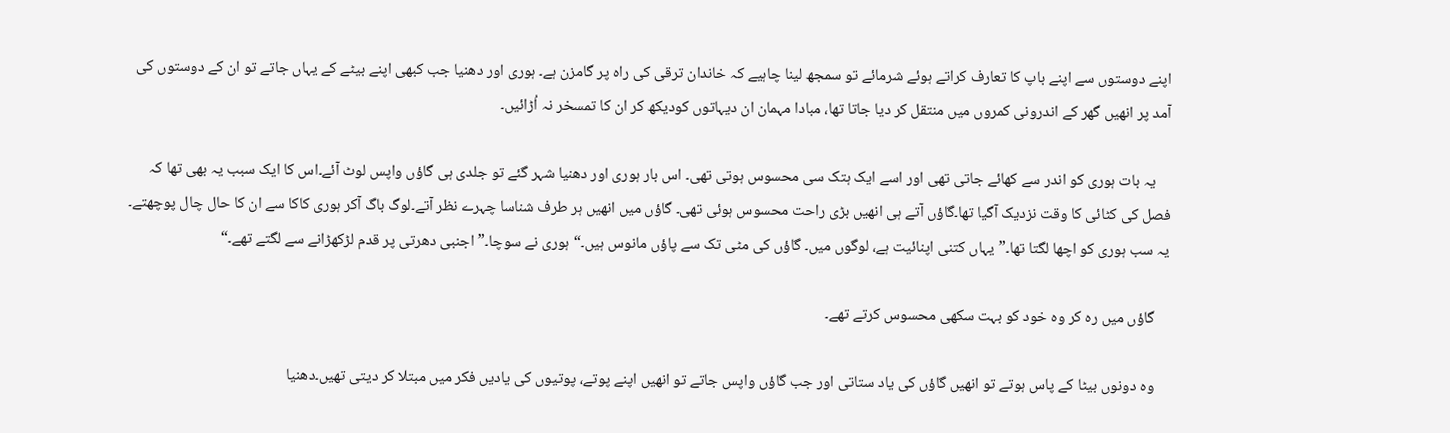اپنے دوستوں سے اپنے باپ کا تعارف کراتے ہوئے شرمائے تو سمجھ لینا چاہیے کہ خاندان ترقی کی راہ پر گامزن ہے۔ ہوری اور دھنیا جب کبھی اپنے بیٹے کے یہاں جاتے تو ان کے دوستوں کی آمد پر انھیں گھر کے اندرونی کمروں میں منتقل کر دیا جاتا تھا، مبادا مہمان ان دیہاتوں کودیکھ کر ان کا تمسخر نہ اُڑائیں۔

    یہ بات ہوری کو اندر سے کھائے جاتی تھی اور اسے ایک ہتک سی محسوس ہوتی تھی۔ اس بار ہوری اور دھنیا شہر گئے تو جلدی ہی گاؤں واپس لوٹ آئے۔اس کا ایک سبب یہ بھی تھا کہ فصل کی کٹائی کا وقت نزدیک آگیا تھا۔گاؤں آتے ہی انھیں بڑی راحت محسوس ہوئی تھی۔ گاؤں میں انھیں ہر طرف شناسا چہرے نظر آتے۔لوگ باگ آکر ہوری کاکا سے ان کا حال چال پوچھتے۔ یہ سب ہوری کو اچھا لگتا تھا۔”یہاں کتنی اپنائیت ہے، لوگوں میں۔ گاؤں کی مٹی تک سے پاؤں مانوس ہیں۔“ہوری نے سوچا۔”اجنبی دھرتی پر قدم لڑکھڑانے سے لگتے تھے۔“

    گاؤں میں رہ کر وہ خود کو بہت سکھی محسوس کرتے تھے۔

    وہ دونوں بیٹا کے پاس ہوتے تو انھیں گاؤں کی یاد ستاتی اور جب گاؤں واپس جاتے تو انھیں اپنے پوتے، پوتیوں کی یادیں فکر میں مبتلا کر دیتی تھیں۔دھنیا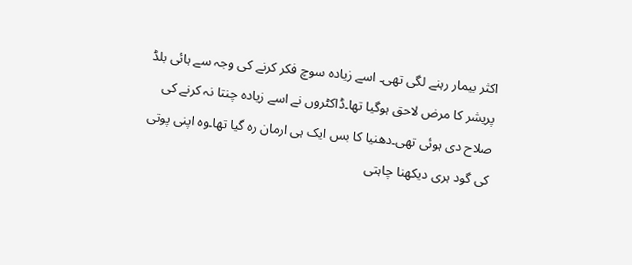اکثر بیمار رہنے لگی تھی۔ اسے زیادہ سوچ فکر کرنے کی وجہ سے ہائی بلڈ پریشر کا مرض لاحق ہوگیا تھا۔ڈاکٹروں نے اسے زیادہ چنتا نہ کرنے کی صلاح دی ہوئی تھی۔دھنیا کا بس ایک ہی ارمان رہ گیا تھا۔وہ اپنی پوتی کی گود ہری دیکھنا چاہتی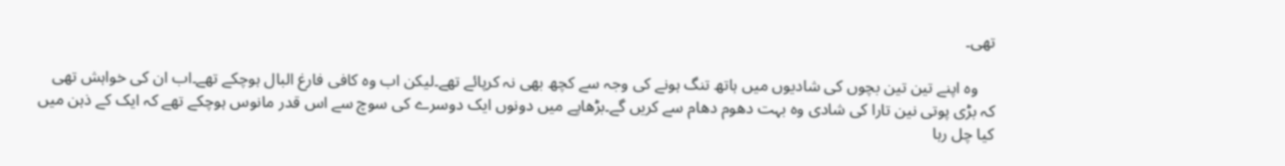تھی۔

    وہ اپنے تین تین بچوں کی شادیوں میں ہاتھ تنگ ہونے کی وجہ سے کچھ بھی نہ کرپائے تھے۔لیکن اب وہ کافی فارغ البال ہوچکے تھے۔اب ان کی خواہش تھی کہ بڑی پوتی نین تارا کی شادی وہ بہت دھوم دھام سے کریں گے۔بڑھاپے میں دونوں ایک دوسرے کی سوچ سے اس قدر مانوس ہوچکے تھے کہ ایک کے ذہن میں کیا چل رہا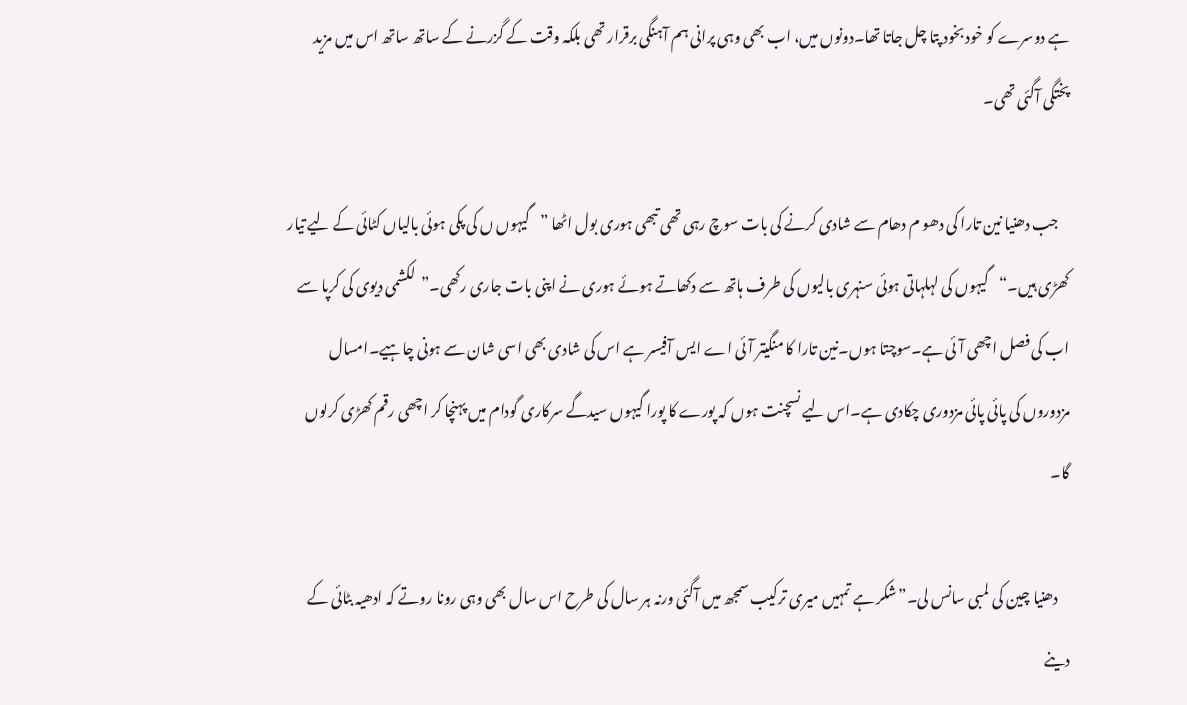ہے دوسرے کو خود بخود پتا چل جاتا تھا۔دونوں میں، اب بھی وہی پرانی ہم آہنگی برقرار تھی بلکہ وقت کے گزرنے کے ساتھ ساتھ اس میں مزید پختگی آگئی تھی۔

    جب دھنیا نین تارا کی دھو م دھام سے شادی کرنے کی بات سوچ رہی تھی تبھی ہوری بول اٹھا ”گیہوں ں کی پکی ہوئی بالیاں کٹائی کے لیے تیار کھڑی ہیں۔“گیہوں کی لہلہاتی ہوئی سنہری بالیوں کی طرف ہاتھ سے دکھاتے ہوئے ہوری نے اپنی بات جاری رکھی۔”لکشمی دیوی کی کرپا سے اب کی فصل اچھی آئی ہے۔سوچتا ہوں۔نین تارا کا منگیتر آئی اے ایس آفیسر ہے اس کی شادی بھی اسی شان سے ہونی چاہیے۔امسال مزدوروں کی پائی پائی مزدوری چکادی ہے۔اس لیے نسچنت ہوں کہ پورے کا پورا گیہوں سیدگے سرکاری گودام میں پہنچا کر اچھی رقم کھڑی کرلوں گا۔

    دھنیا چین کی لمبی سانس لی۔”شکر ہے تمہیں میری ترکیب سمجھ میں آگئی ورنہ ہر سال کی طرح اس سال بھی وہی رونا روتے کہ ادھیہ بٹائی کے دینے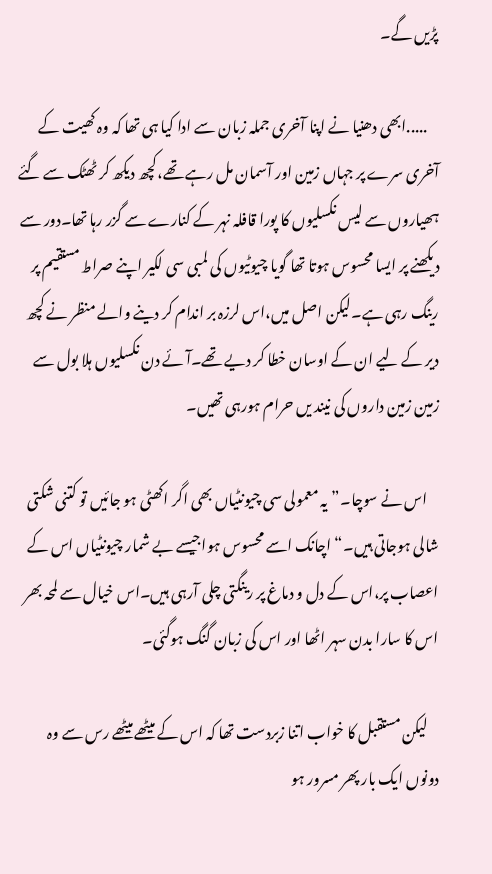پڑیں گے۔

    .....ابھی دھنیا نے اپنا آخری جملہ زبان سے ادا کیا ہی تھا کہ وہ کھیت کے آخری سرے پر جہاں زمین اور آسمان مل رہے تھے،کچھ دیکھ کر ٹھٹک سے گئے ہھیاروں سے لیس نکسلیوں کا پورا قافلہ نہر کے کنارے سے گزر رہا تھا۔دور سے دیکھنے پر ایسا محسوس ہوتا تھا گویا چیوٹیوں کی لمبی سی لکیر اپنے صراط مستقیم پر رینگ رہی ہے۔لیکن اصل میں،اس لرزہ بر اندام کر دینے والے منظر نے کچھ دیر کے لیے ان کے اوسان خطا کر دیے تھے۔آئے دن نکسلیوں ہلا بول سے زمین زمین داروں کی نیند یں حرام ہورہی تھیں۔

    اس نے سوچا۔”یہ معمولی سی چیونٹیاں بھی اگر اکھٹی ہو جائیں تو کتنی شکتی شالی ہوجاتی ہیں۔“ اچانک اسے محسوس ہواجیسے بے شمار چیونٹیاں اس کے اعصاب پر،اس کے دل و دماغ پر رینگتی چلی آرہی ہیں۔اس خیال سے لمحہ بھر اس کا سارا بدن سہر اٹھا اور اس کی زبان گنگ ہوگئی۔

    لیکن مستقبل کا خواب اتنا زبردست تھا کہ اس کے میٹھے میٹھے رس سے وہ دونوں ایک بار پھر مسرور ہو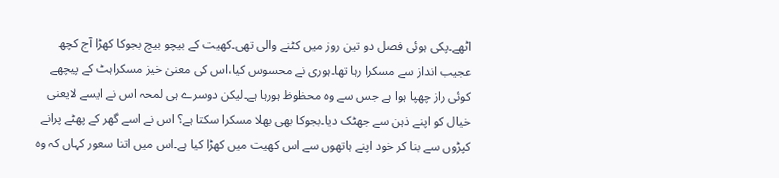اٹھے۔پکی ہوئی فصل دو تین روز میں کٹنے والی تھی۔کھیت کے بیچو بیچ بجوکا کھڑا آج کچھ عجیب انداز سے مسکرا رہا تھا۔ہوری نے محسوس کیا،اس کی معنیٰ خیز مسکراہٹ کے پیچھے کوئی راز چھپا ہوا ہے جس سے وہ محظوظ ہورہا ہے۔لیکن دوسرے ہی لمحہ اس نے ایسے لایعنی خیال کو اپنے ذہن سے جھٹک دیا۔بجوکا بھی بھلا مسکرا سکتا ہے؟ اس نے اسے گھر کے پھٹے پرانے کپڑوں سے بنا کر خود اپنے ہاتھوں سے اس کھیت میں کھڑا کیا ہے۔اس میں اتنا سعور کہاں کہ وہ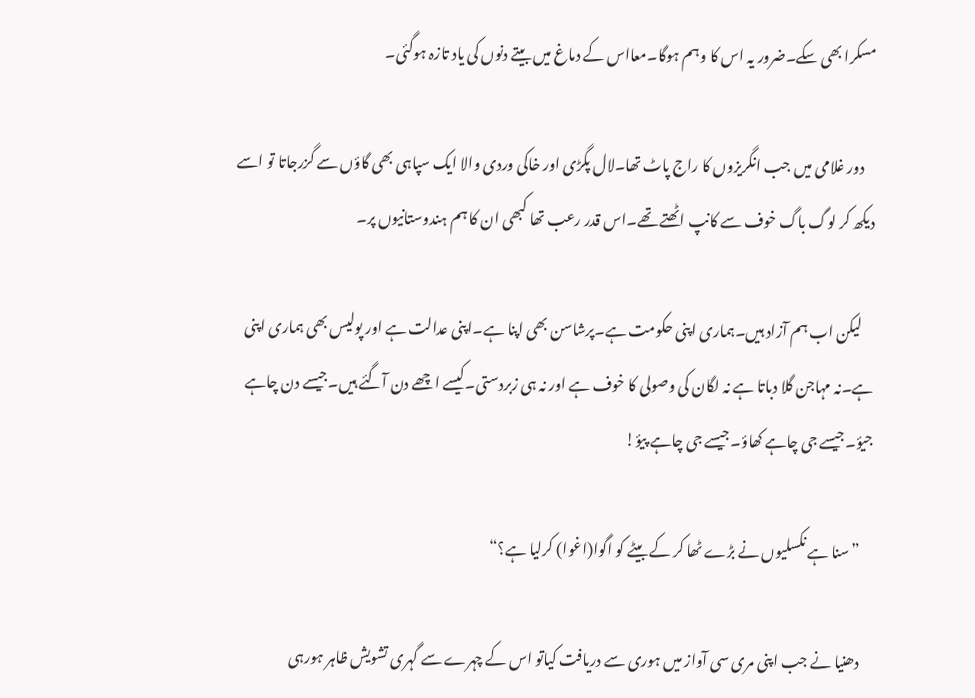مسکرا بھی سکے۔ضرور یہ اس کا وہم ہوگا۔معااس کے دماغ میں بیتے دنوں کی یاد تازہ ہوگئی۔

    دور غلامی میں جب انگریزوں کا راج پاٹ تھا۔لال پگڑی اور خاکی وردی والا ایک سپاہی بھی گاؤں سے گزرجاتا تو اسے دیکھ کر لوگ باگ خوف سے کانپ اٹھتے تھے۔اس قدر رعب تھا کبھی ان کا ہم ہندوستانیوں پر۔

    لیکن اب ہم آزاد ہیں۔ہماری اپنی حکومت ہے۔پرشاسن بھی اپنا ہے۔اپنی عدالت ہے اور پولیس بھی ہماری اپنی ہے۔نہ مہاجن گلا دباتا ہے نہ لگان کی وصولی کا خوف ہے اور نہ ہی زبردستی۔کیسے اچھے دن آگئے ہیں۔جیسے دن چاہے جیؤ۔جیسے جی چاہے کھاؤ۔جیسے جی چاہے پیؤ!

    ”سنا ہے نکسلیوں نے بڑے ٹھا کر کے بیٹے کو اگوا(اغوا) کرلیا ہے؟“

    دھنیا نے جب اپنی مری سی آواز میں ہوری سے دریافت کیاتو اس کے چہرے سے گہری تشویش ظاہر ہورہی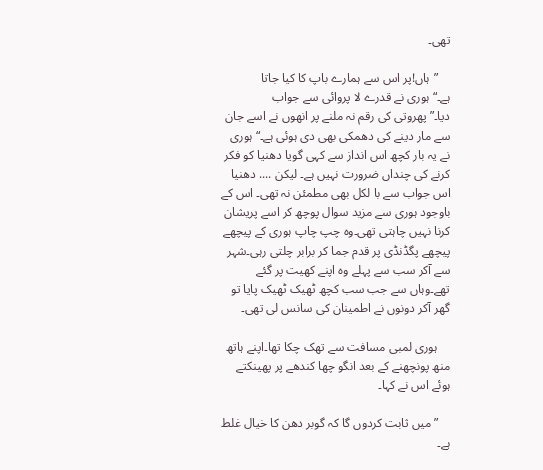تھی۔

    ”ہاں!پر اس سے ہمارے باپ کا کیا جاتا ہے۔“ہوری نے قدرے لا پروائی سے جواب دیا۔”پھروتی کی رقم نہ ملنے پر انھوں نے اسے جان سے مار دینے کی دھمکی بھی دی ہوئی ہے۔“ ہوری نے یہ بار کچھ اس انداز سے کہی گویا دھنیا کو فکر کرنے کی چنداں ضرورت نہیں ہے۔ لیکن .... دھنیا اس جواب سے با لکل بھی مطمئن نہ تھی۔ اس کے باوجود ہوری سے مزید سوال پوچھ کر اسے پریشان کرنا نہیں چاہتی تھی۔وہ چپ چاپ ہوری کے پیچھے پیچھے پگڈنڈی پر قدم جما کر برابر چلتی رہی۔شہر سے آکر سب سے پہلے وہ اپنے کھیت پر گئے تھے۔وہاں سے جب سب کچھ ٹھیک ٹھیک پایا تو گھر آکر دونوں نے اطمینان کی سانس لی تھی۔

    ہوری لمبی مسافت سے تھک چکا تھا۔اپنے ہاتھ منھ پونچھنے کے بعد انگو چھا کندھے پر پھینکتے ہوئے اس نے کہا۔

    ”میں ثابت کردوں گا کہ گوبر دھن کا خیال غلط ہے۔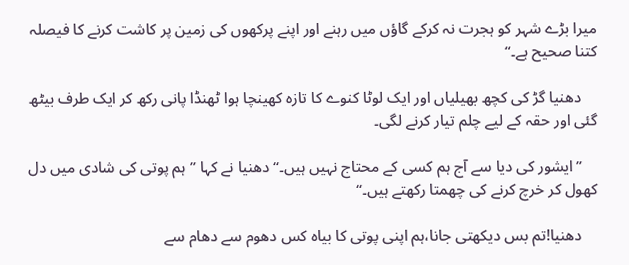میرا بڑے شہر کو ہجرت نہ کرکے گاؤں میں رہنے اور اپنے پرکھوں کی زمین پر کاشت کرنے کا فیصلہ کتنا صحیح ہے۔“

    دھنیا گڑ کی کچھ بھیلیاں اور ایک لوٹا کنوے کا تازہ کھینچا ہوا ٹھنڈا پانی رکھ کر ایک طرف بیٹھ گئی اور حقہ کے لیے چلم تیار کرنے لگی۔

    ”ایشور کی دیا سے آج ہم کسی کے محتاج نہیں ہیں۔“ دھنیا نے کہا ”ہم پوتی کی شادی میں دل کھول کر خرچ کرنے کی چھمتا رکھتے ہیں۔“

    دھنیا!تم بس دیکھتی جانا،ہم اپنی پوتی کا بیاہ کس دھوم سے دھام سے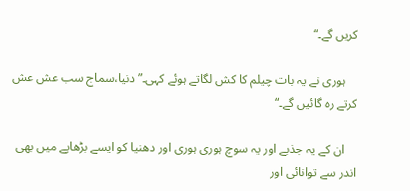کریں گے۔“

    ہوری نے یہ بات چیلم کا کش لگاتے ہوئے کہی۔”دنیا،سماج سب عش عش کرتے رہ گائیں گے۔“

    ان کے یہ جذبے اور یہ سوچ ہوری ہوری اور دھنیا کو ایسے بڑھاپے میں بھی اندر سے توانائی اور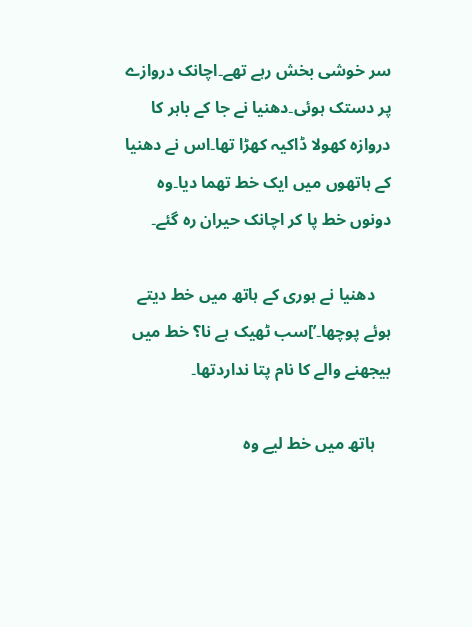سر خوشی بخش رہے تھے۔اچانک دروازے پر دستک ہوئی۔دھنیا نے جا کے باہر کا دروازہ کھولا ڈاکیہ کھڑا تھا۔اس نے دھنیا کے ہاتھوں میں ایک خط تھما دیا۔وہ دونوں خط پا کر اچانک حیران رہ گئے۔

    دھنیا نے ہوری کے ہاتھ میں خط دیتے ہوئے پوچھا۔’]سب ٹھیک ہے نا؟ خط میں بیجھنے والے کا نام پتا نداردتھا۔

    ہاتھ میں خط لیے وہ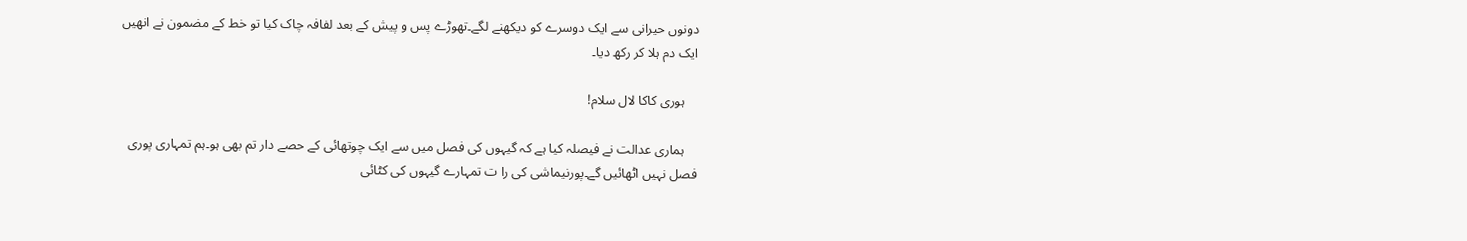دونوں حیرانی سے ایک دوسرے کو دیکھنے لگے۔تھوڑے پس و پیش کے بعد لفافہ چاک کیا تو خط کے مضمون نے انھیں ایک دم ہلا کر رکھ دیا۔

    ہوری کاکا لال سلام!

    ہماری عدالت نے فیصلہ کیا ہے کہ گیہوں کی فصل میں سے ایک چوتھائی کے حصے دار تم بھی ہو۔ہم تمہاری پوری فصل نہیں اٹھائیں گے۔پورنیماشی کی را ت تمہارے گیہوں کی کٹائی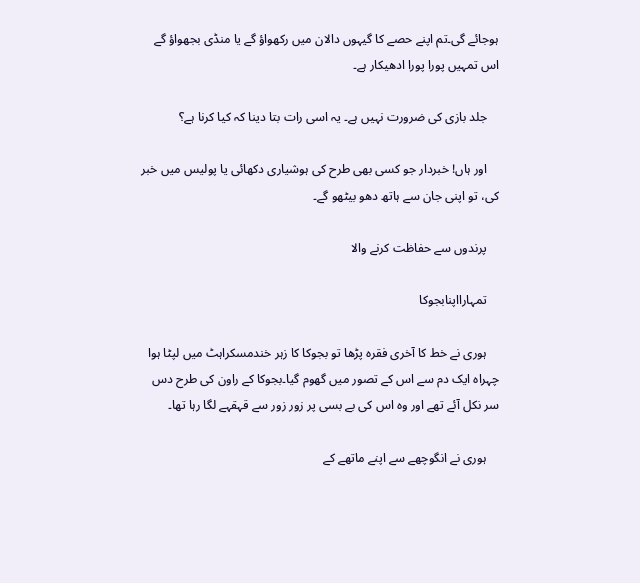ہوجائے گی۔تم اپنے حصے کا گیہوں دالان میں رکھواؤ گے یا منڈی بجھواؤ گے اس تمہیں پورا پورا ادھیکار ہے۔

    جلد بازی کی ضرورت نہیں ہے۔ یہ اسی رات بتا دینا کہ کیا کرنا ہے؟

    اور ہاں! خبردار جو کسی بھی طرح کی ہوشیاری دکھائی یا پولیس میں خبر کی، تو اپنی جان سے ہاتھ دھو بیٹھو گے۔

    پرندوں سے حفاظت کرنے والا

    تمہارااپنابجوکا

    ہوری نے خط کا آخری فقرہ پڑھا تو بجوکا کا زہر خندمسکراہٹ میں لپٹا ہوا چہراہ ایک دم سے اس کے تصور میں گھوم گیا۔بجوکا کے راون کی طرح دس سر نکل آئے تھے اور وہ اس کی بے بسی پر زور زور سے قہقہے لگا رہا تھا۔

    ہوری نے انگوچھے سے اپنے ماتھے کے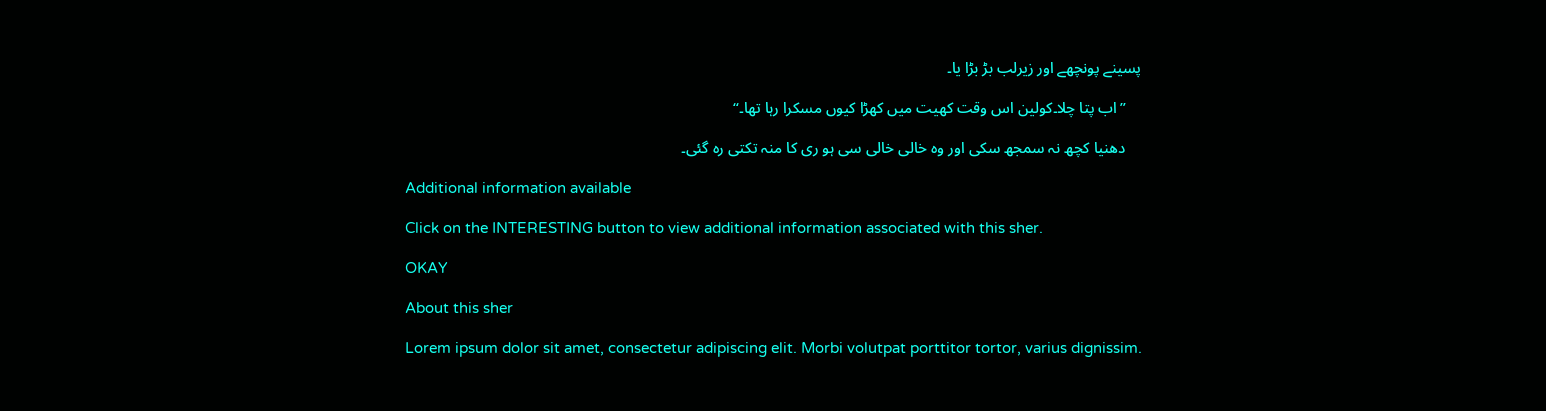پسینے پونچھے اور زیرلب بڑ بڑا یا۔

    ”اب پتا چلا۔کولین اس وقت کھیت میں کھڑا کیوں مسکرا رہا تھا۔“

    دھنیا کچھ نہ سمجھ سکی اور وہ خالی خالی سی ہو ری کا منہ تکتی رہ گئی۔

    Additional information available

    Click on the INTERESTING button to view additional information associated with this sher.

    OKAY

    About this sher

    Lorem ipsum dolor sit amet, consectetur adipiscing elit. Morbi volutpat porttitor tortor, varius dignissim.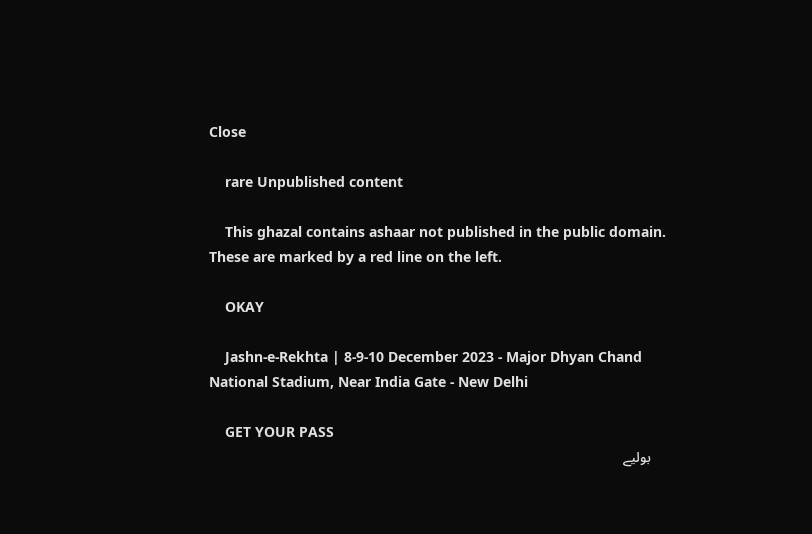Close

    rare Unpublished content

    This ghazal contains ashaar not published in the public domain. These are marked by a red line on the left.

    OKAY

    Jashn-e-Rekhta | 8-9-10 December 2023 - Major Dhyan Chand National Stadium, Near India Gate - New Delhi

    GET YOUR PASS
    بولیے